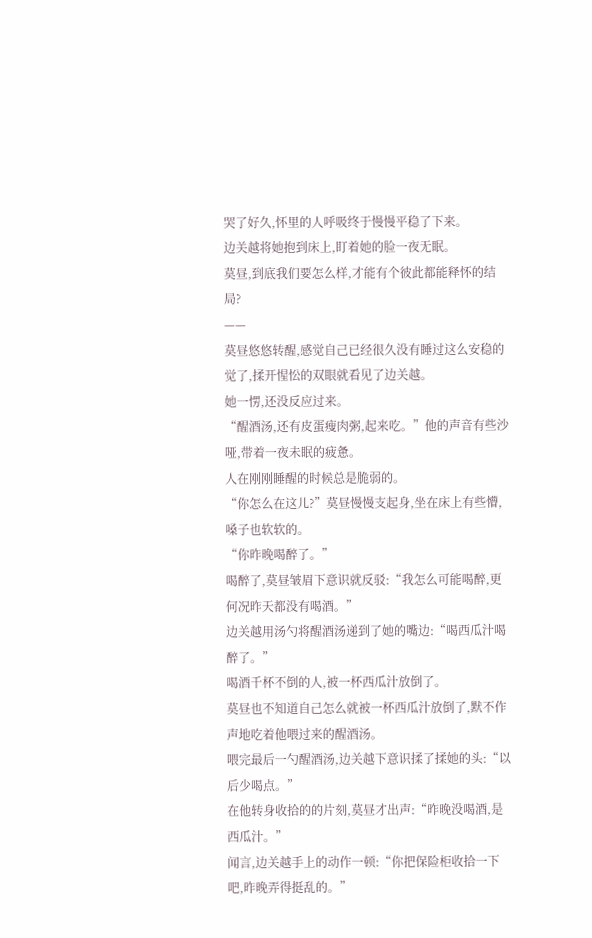哭了好久,怀里的人呼吸终于慢慢平稳了下来。
边关越将她抱到床上,盯着她的脸一夜无眠。
莫昼,到底我们要怎么样,才能有个彼此都能释怀的结局?
——
莫昼悠悠转醒,感觉自己已经很久没有睡过这么安稳的觉了,揉开惺忪的双眼就看见了边关越。
她一愣,还没反应过来。
“醒酒汤,还有皮蛋瘦肉粥,起来吃。”他的声音有些沙哑,带着一夜未眠的疲惫。
人在刚刚睡醒的时候总是脆弱的。
“你怎么在这儿?”莫昼慢慢支起身,坐在床上有些懵,嗓子也软软的。
“你昨晚喝醉了。”
喝醉了,莫昼皱眉下意识就反驳:“我怎么可能喝醉,更何况昨天都没有喝酒。”
边关越用汤勺将醒酒汤递到了她的嘴边:“喝西瓜汁喝醉了。”
喝酒千杯不倒的人,被一杯西瓜汁放倒了。
莫昼也不知道自己怎么就被一杯西瓜汁放倒了,默不作声地吃着他喂过来的醒酒汤。
喂完最后一勺醒酒汤,边关越下意识揉了揉她的头:“以后少喝点。”
在他转身收拾的的片刻,莫昼才出声:“昨晚没喝酒,是西瓜汁。”
闻言,边关越手上的动作一顿:“你把保险柜收拾一下吧,昨晚弄得挺乱的。”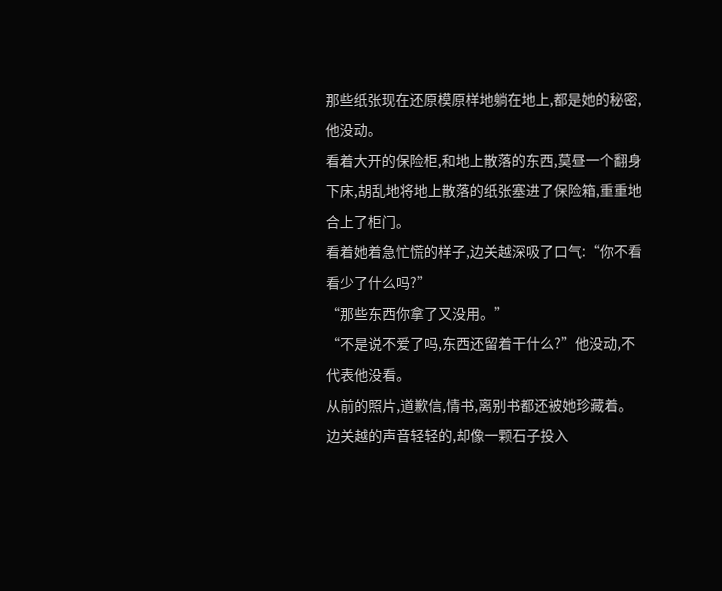那些纸张现在还原模原样地躺在地上,都是她的秘密,他没动。
看着大开的保险柜,和地上散落的东西,莫昼一个翻身下床,胡乱地将地上散落的纸张塞进了保险箱,重重地合上了柜门。
看着她着急忙慌的样子,边关越深吸了口气:“你不看看少了什么吗?”
“那些东西你拿了又没用。”
“不是说不爱了吗,东西还留着干什么?”他没动,不代表他没看。
从前的照片,道歉信,情书,离别书都还被她珍藏着。
边关越的声音轻轻的,却像一颗石子投入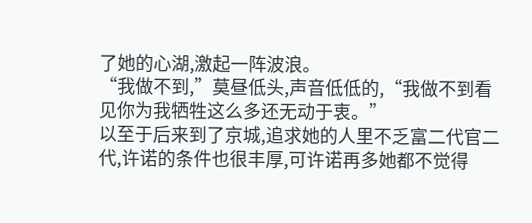了她的心湖,激起一阵波浪。
“我做不到,”莫昼低头,声音低低的,“我做不到看见你为我牺牲这么多还无动于衷。”
以至于后来到了京城,追求她的人里不乏富二代官二代,许诺的条件也很丰厚,可许诺再多她都不觉得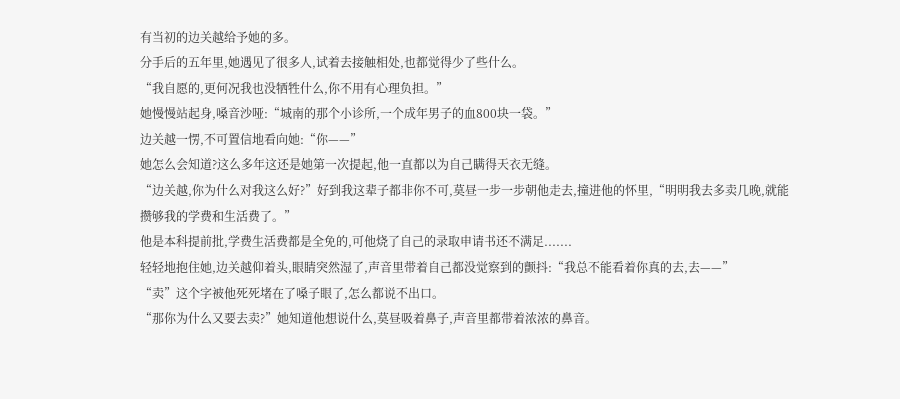有当初的边关越给予她的多。
分手后的五年里,她遇见了很多人,试着去接触相处,也都觉得少了些什么。
“我自愿的,更何况我也没牺牲什么,你不用有心理负担。”
她慢慢站起身,嗓音沙哑:“城南的那个小诊所,一个成年男子的血800块一袋。”
边关越一愣,不可置信地看向她:“你——”
她怎么会知道?这么多年这还是她第一次提起,他一直都以为自己瞒得天衣无缝。
“边关越,你为什么对我这么好?”好到我这辈子都非你不可,莫昼一步一步朝他走去,撞进他的怀里,“明明我去多卖几晚,就能攒够我的学费和生活费了。”
他是本科提前批,学费生活费都是全免的,可他烧了自己的录取申请书还不满足.......
轻轻地抱住她,边关越仰着头,眼睛突然湿了,声音里带着自己都没觉察到的颤抖:“我总不能看着你真的去,去——”
“卖”这个字被他死死堵在了嗓子眼了,怎么都说不出口。
“那你为什么又要去卖?”她知道他想说什么,莫昼吸着鼻子,声音里都带着浓浓的鼻音。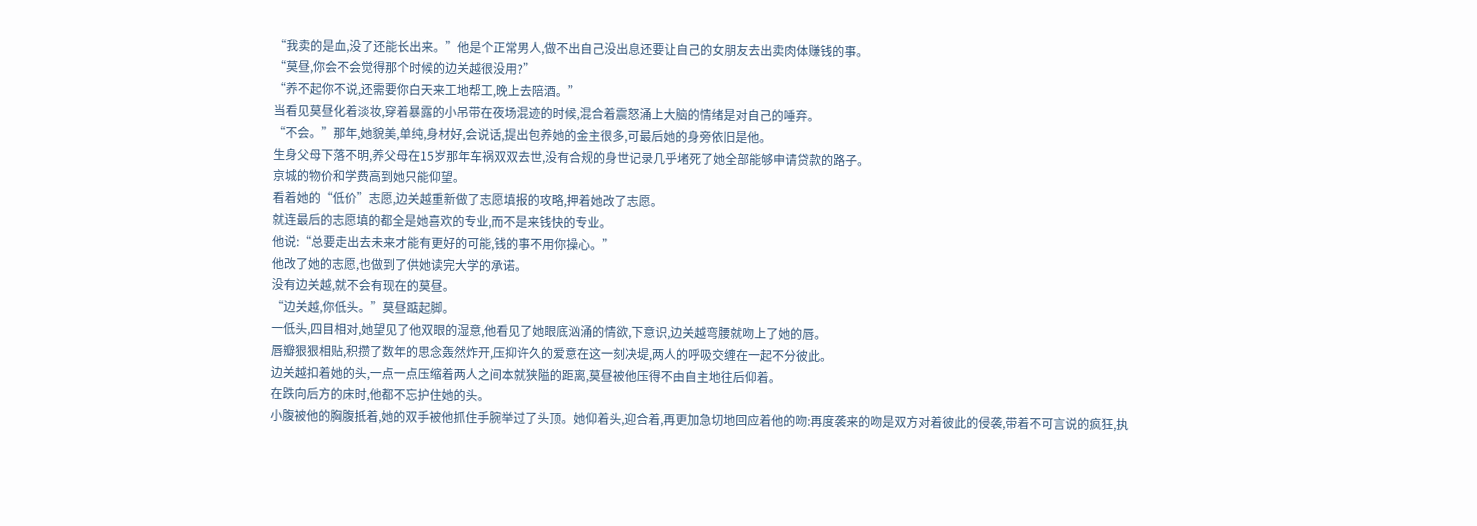“我卖的是血,没了还能长出来。”他是个正常男人,做不出自己没出息还要让自己的女朋友去出卖肉体赚钱的事。
“莫昼,你会不会觉得那个时候的边关越很没用?”
“养不起你不说,还需要你白天来工地帮工,晚上去陪酒。”
当看见莫昼化着淡妆,穿着暴露的小吊带在夜场混迹的时候,混合着震怒涌上大脑的情绪是对自己的唾弃。
“不会。”那年,她貌美,单纯,身材好,会说话,提出包养她的金主很多,可最后她的身旁依旧是他。
生身父母下落不明,养父母在15岁那年车祸双双去世,没有合规的身世记录几乎堵死了她全部能够申请贷款的路子。
京城的物价和学费高到她只能仰望。
看着她的“低价”志愿,边关越重新做了志愿填报的攻略,押着她改了志愿。
就连最后的志愿填的都全是她喜欢的专业,而不是来钱快的专业。
他说:“总要走出去未来才能有更好的可能,钱的事不用你操心。”
他改了她的志愿,也做到了供她读完大学的承诺。
没有边关越,就不会有现在的莫昼。
“边关越,你低头。”莫昼踮起脚。
一低头,四目相对,她望见了他双眼的湿意,他看见了她眼底汹涌的情欲,下意识,边关越弯腰就吻上了她的唇。
唇瓣狠狠相贴,积攒了数年的思念轰然炸开,压抑许久的爱意在这一刻决堤,两人的呼吸交缠在一起不分彼此。
边关越扣着她的头,一点一点压缩着两人之间本就狭隘的距离,莫昼被他压得不由自主地往后仰着。
在跌向后方的床时,他都不忘护住她的头。
小腹被他的胸腹抵着,她的双手被他抓住手腕举过了头顶。她仰着头,迎合着,再更加急切地回应着他的吻:再度袭来的吻是双方对着彼此的侵袭,带着不可言说的疯狂,执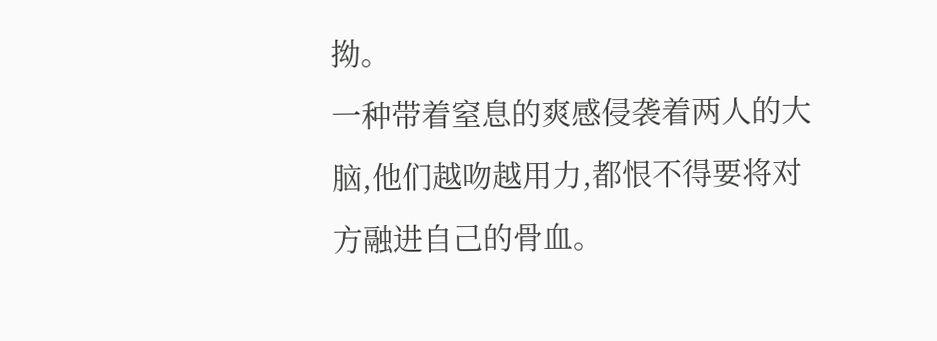拗。
一种带着窒息的爽感侵袭着两人的大脑,他们越吻越用力,都恨不得要将对方融进自己的骨血。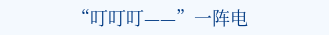“叮叮叮——”一阵电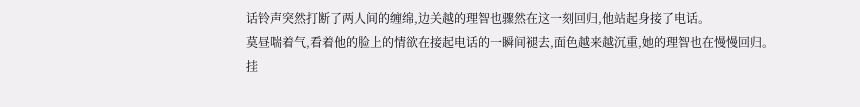话铃声突然打断了两人间的缠绵,边关越的理智也骤然在这一刻回归,他站起身接了电话。
莫昼喘着气,看着他的脸上的情欲在接起电话的一瞬间褪去,面色越来越沉重,她的理智也在慢慢回归。
挂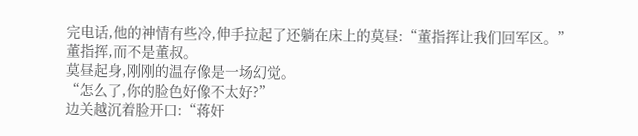完电话,他的神情有些冷,伸手拉起了还躺在床上的莫昼:“董指挥让我们回军区。”
董指挥,而不是董叔。
莫昼起身,刚刚的温存像是一场幻觉。
“怎么了,你的脸色好像不太好?”
边关越沉着脸开口:“蒋奸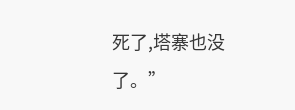死了,塔寨也没了。”